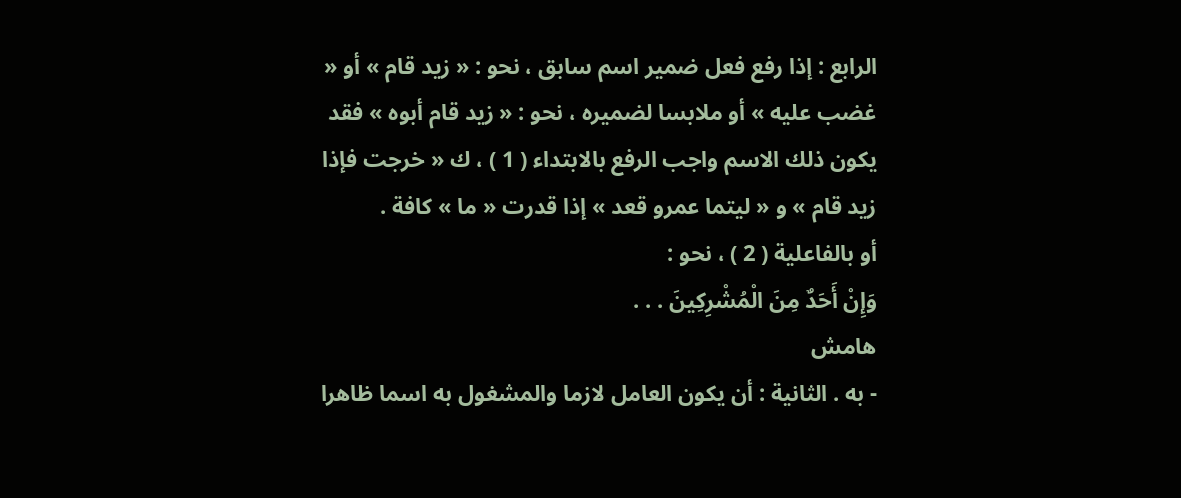الرابع : إذا رفع فعل ضمير اسم سابق ، نحو : « زيد قام » أو « غضب عليه » أو ملابسا لضميره ، نحو : « زيد قام أبوه » فقد يكون ذلك الاسم واجب الرفع بالابتداء ( 1 ) ، ك « خرجت فإذا زيد قام » و « ليتما عمرو قعد » إذا قدرت « ما » كافة .
أو بالفاعلية ( 2 ) ، نحو :
وَإِنْ أَحَدٌ مِنَ الْمُشْرِكِينَ . . .
هامش
- به . الثانية : أن يكون العامل لازما والمشغول به اسما ظاهرا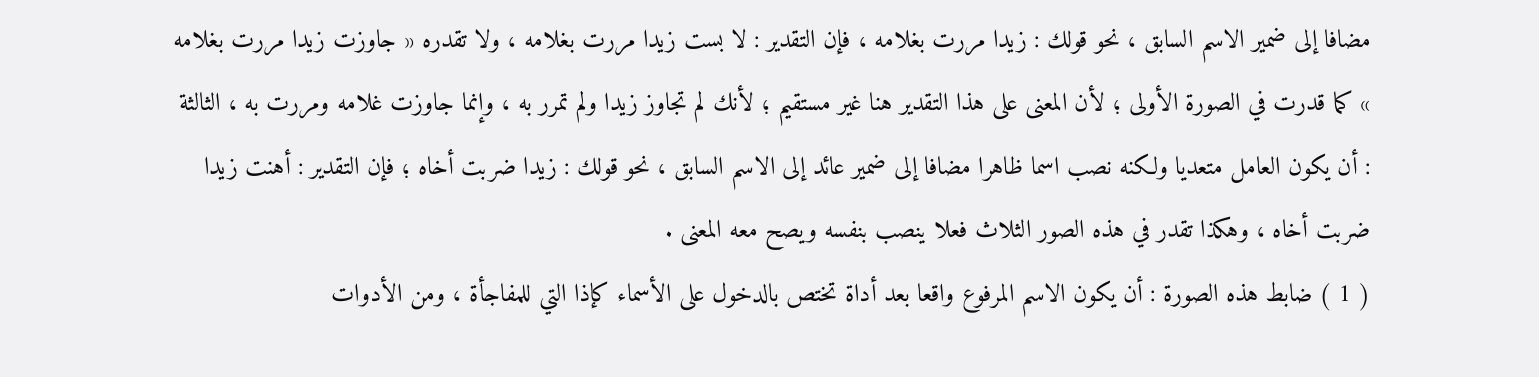مضافا إلى ضمير الاسم السابق ، نحو قولك : زيدا مررت بغلامه ، فإن التقدير : لا بست زيدا مررت بغلامه ، ولا تقدره « جاوزت زيدا مررت بغلامه » كما قدرت في الصورة الأولى ؛ لأن المعنى على هذا التقدير هنا غير مستقيم ؛ لأنك لم تجاوز زيدا ولم تمرر به ، وإنما جاوزت غلامه ومررت به ، الثالثة : أن يكون العامل متعديا ولكنه نصب اسما ظاهرا مضافا إلى ضمير عائد إلى الاسم السابق ، نحو قولك : زيدا ضربت أخاه ؛ فإن التقدير : أهنت زيدا ضربت أخاه ، وهكذا تقدر في هذه الصور الثلاث فعلا ينصب بنفسه ويصح معه المعنى .
( 1 ) ضابط هذه الصورة : أن يكون الاسم المرفوع واقعا بعد أداة تختص بالدخول على الأسماء كإذا التي للمفاجأة ، ومن الأدوات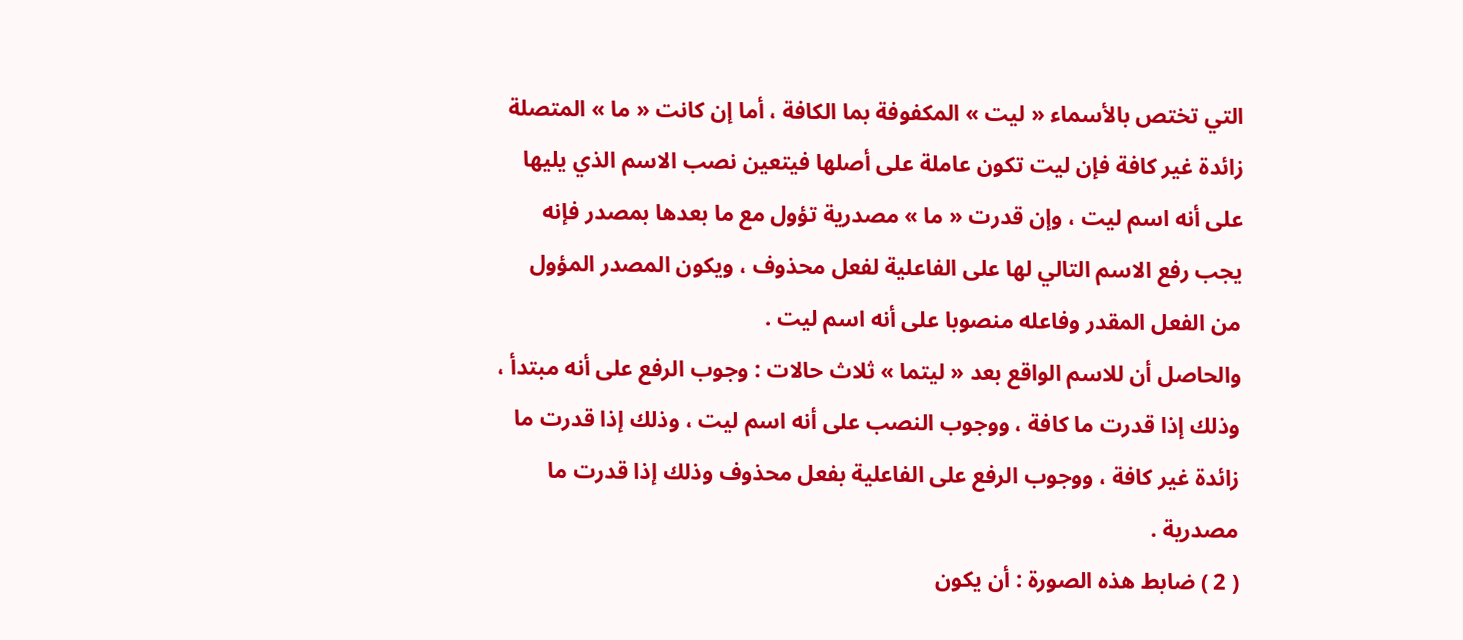التي تختص بالأسماء « ليت » المكفوفة بما الكافة ، أما إن كانت « ما » المتصلة زائدة غير كافة فإن ليت تكون عاملة على أصلها فيتعين نصب الاسم الذي يليها على أنه اسم ليت ، وإن قدرت « ما » مصدرية تؤول مع ما بعدها بمصدر فإنه يجب رفع الاسم التالي لها على الفاعلية لفعل محذوف ، ويكون المصدر المؤول من الفعل المقدر وفاعله منصوبا على أنه اسم ليت .
والحاصل أن للاسم الواقع بعد « ليتما » ثلاث حالات : وجوب الرفع على أنه مبتدأ ، وذلك إذا قدرت ما كافة ، ووجوب النصب على أنه اسم ليت ، وذلك إذا قدرت ما زائدة غير كافة ، ووجوب الرفع على الفاعلية بفعل محذوف وذلك إذا قدرت ما مصدرية .
( 2 ) ضابط هذه الصورة : أن يكون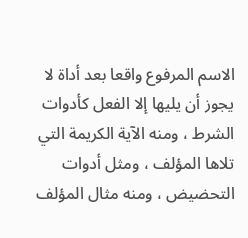الاسم المرفوع واقعا بعد أداة لا يجوز أن يليها إلا الفعل كأدوات الشرط ، ومنه الآية الكريمة التي تلاها المؤلف ، ومثل أدوات التحضيض ، ومنه مثال المؤلف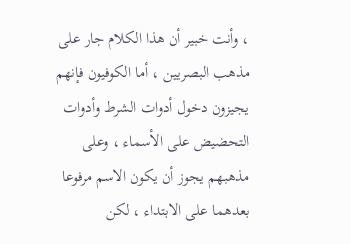، وأنت خبير أن هذا الكلام جار على مذهب البصريين ، أما الكوفيون فإنهم يجيزون دخول أدوات الشرط وأدوات التحضيض على الأسماء ، وعلى مذهبهم يجوز أن يكون الاسم مرفوعا بعدهما على الابتداء ، لكن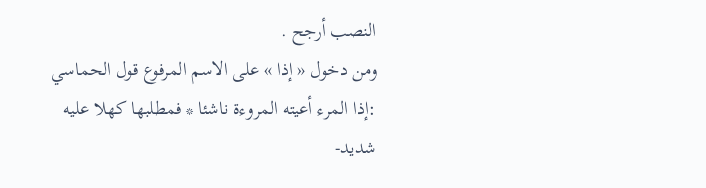النصب أرجح .
ومن دخول « إذا » على الاسم المرفوع قول الحماسي :إذا المرء أعيته المروءة ناشئا * فمطلبها كهلا عليه شديد-